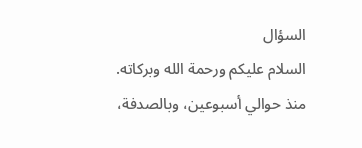السؤال
السلام عليكم ورحمة الله وبركاته.
منذ حوالي أسبوعين، وبالصدفة،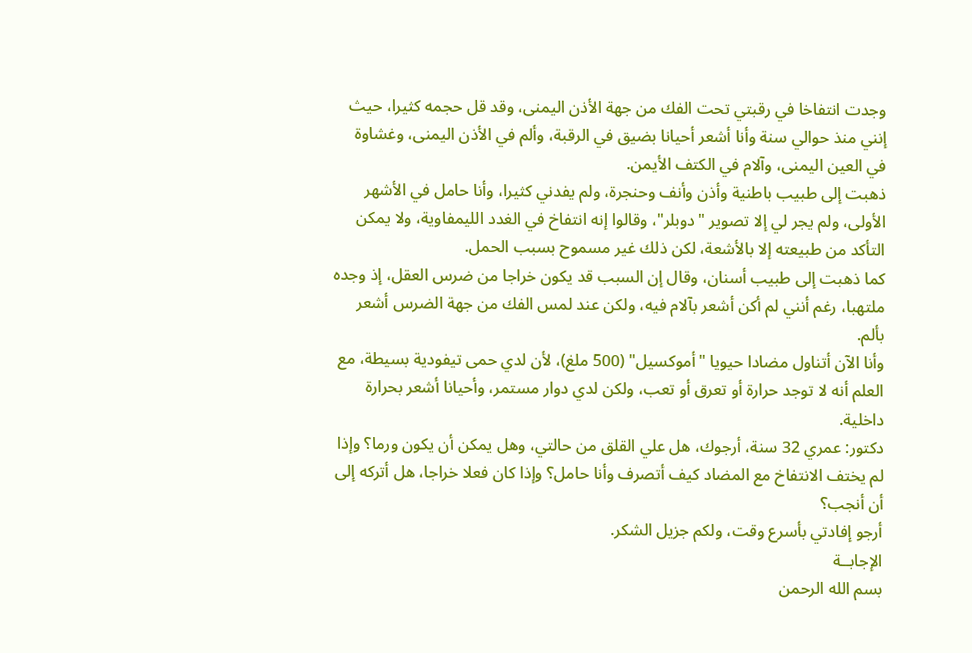وجدت انتفاخا في رقبتي تحت الفك من جهة الأذن اليمنى، وقد قل حجمه كثيرا، حيث إنني منذ حوالي سنة وأنا أشعر أحيانا بضيق في الرقبة، وألم في الأذن اليمنى، وغشاوة في العين اليمنى، وآلام في الكتف الأيمن.
ذهبت إلى طبيب باطنية وأذن وأنف وحنجرة، ولم يفدني كثيرا، وأنا حامل في الأشهر الأولى، ولم يجر لي إلا تصوير "دوبلر"، وقالوا إنه انتفاخ في الغدد الليمفاوية، ولا يمكن التأكد من طبيعته إلا بالأشعة، لكن ذلك غير مسموح بسبب الحمل.
كما ذهبت إلى طبيب أسنان، وقال إن السبب قد يكون خراجا من ضرس العقل، إذ وجده ملتهبا، رغم أنني لم أكن أشعر بآلام فيه، ولكن عند لمس الفك من جهة الضرس أشعر بألم.
وأنا الآن أتناول مضادا حيويا "أموكسيل" (500 ملغ)، لأن لدي حمى تيفودية بسيطة، مع العلم أنه لا توجد حرارة أو تعرق أو تعب، ولكن لدي دوار مستمر، وأحيانا أشعر بحرارة داخلية.
دكتور: عمري 32 سنة، أرجوك، هل علي القلق من حالتي، وهل يمكن أن يكون ورما؟ وإذا لم يختف الانتفاخ مع المضاد كيف أتصرف وأنا حامل؟ وإذا كان فعلا خراجا، هل أتركه إلى أن أنجب؟
أرجو إفادتي بأسرع وقت، ولكم جزيل الشكر.
الإجابــة
بسم الله الرحمن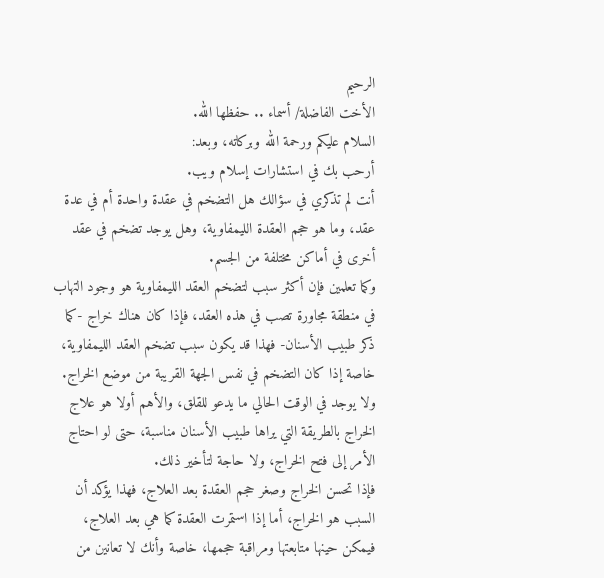الرحيم
الأخت الفاضلة/ أسماء .. حفظها الله.
السلام عليكم ورحمة الله وبركاته، وبعد:
أرحب بك في استشارات إسلام ويب.
أنت لم تذكري في سؤالك هل التضخم في عقدة واحدة أم في عدة عقد، وما هو حجم العقدة الليمفاوية، وهل يوجد تضخم في عقد أخرى في أماكن مختلفة من الجسم.
وكما تعلمين فإن أكثر سبب لتضخم العقد الليمفاوية هو وجود التهاب في منطقة مجاورة تصب في هذه العقد، فإذا كان هناك خراج -كما ذكر طبيب الأسنان- فهذا قد يكون سبب تضخم العقد الليمفاوية، خاصة إذا كان التضخم في نفس الجهة القريبة من موضع الخراج.
ولا يوجد في الوقت الحالي ما يدعو للقلق، والأهم أولا هو علاج الخراج بالطريقة التي يراها طبيب الأسنان مناسبة، حتى لو احتاج الأمر إلى فتح الخراج، ولا حاجة لتأخير ذلك.
فإذا تحسن الخراج وصغر حجم العقدة بعد العلاج، فهذا يؤكد أن السبب هو الخراج، أما إذا استمرت العقدة كما هي بعد العلاج، فيمكن حينها متابعتها ومراقبة حجمها، خاصة وأنك لا تعانين من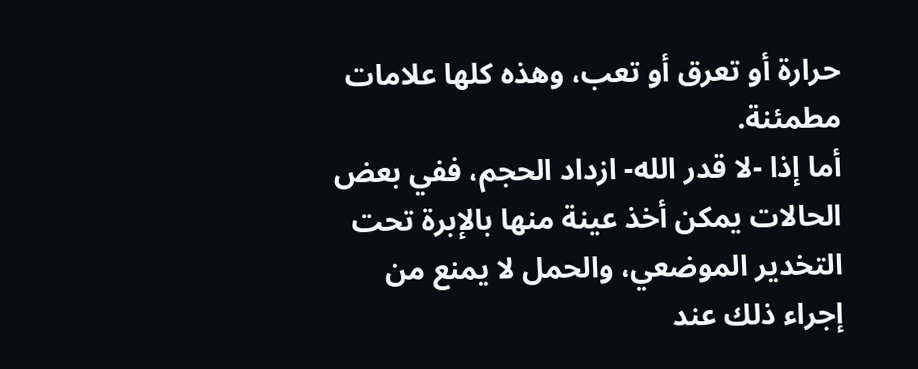حرارة أو تعرق أو تعب، وهذه كلها علامات مطمئنة.
أما إذا -لا قدر الله- ازداد الحجم، ففي بعض الحالات يمكن أخذ عينة منها بالإبرة تحت التخدير الموضعي، والحمل لا يمنع من إجراء ذلك عند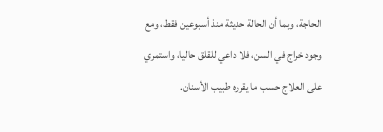الحاجة، وبما أن الحالة حديثة منذ أسبوعين فقط، ومع وجود خراج في السن، فلا داعي للقلق حاليا، واستمري على العلاج حسب ما يقرره طبيب الأسنان.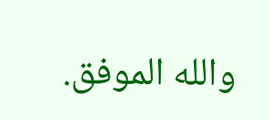والله الموفق.